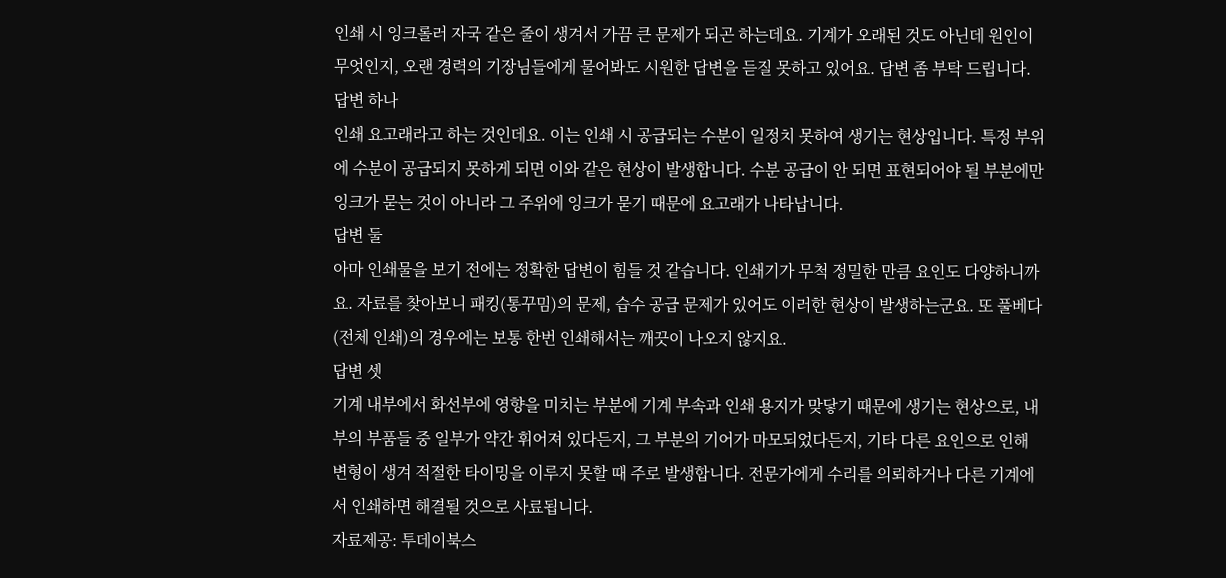인쇄 시 잉크롤러 자국 같은 줄이 생겨서 가끔 큰 문제가 되곤 하는데요. 기계가 오래된 것도 아닌데 원인이 무엇인지, 오랜 경력의 기장님들에게 물어봐도 시원한 답변을 듣질 못하고 있어요. 답변 좀 부탁 드립니다.
답변 하나
인쇄 요고래라고 하는 것인데요. 이는 인쇄 시 공급되는 수분이 일정치 못하여 생기는 현상입니다. 특정 부위에 수분이 공급되지 못하게 되면 이와 같은 현상이 발생합니다. 수분 공급이 안 되면 표현되어야 될 부분에만 잉크가 묻는 것이 아니라 그 주위에 잉크가 묻기 때문에 요고래가 나타납니다.
답변 둘
아마 인쇄물을 보기 전에는 정확한 답변이 힘들 것 같습니다. 인쇄기가 무척 정밀한 만큼 요인도 다양하니까요. 자료를 찾아보니 패킹(통꾸밈)의 문제, 습수 공급 문제가 있어도 이러한 현상이 발생하는군요. 또 풀베다(전체 인쇄)의 경우에는 보통 한번 인쇄해서는 깨끗이 나오지 않지요.
답변 셋
기계 내부에서 화선부에 영향을 미치는 부분에 기계 부속과 인쇄 용지가 맞닿기 때문에 생기는 현상으로, 내부의 부품들 중 일부가 약간 휘어져 있다든지, 그 부분의 기어가 마모되었다든지, 기타 다른 요인으로 인해 변형이 생겨 적절한 타이밍을 이루지 못할 때 주로 발생합니다. 전문가에게 수리를 의뢰하거나 다른 기계에서 인쇄하면 해결될 것으로 사료됩니다.
자료제공: 투데이북스